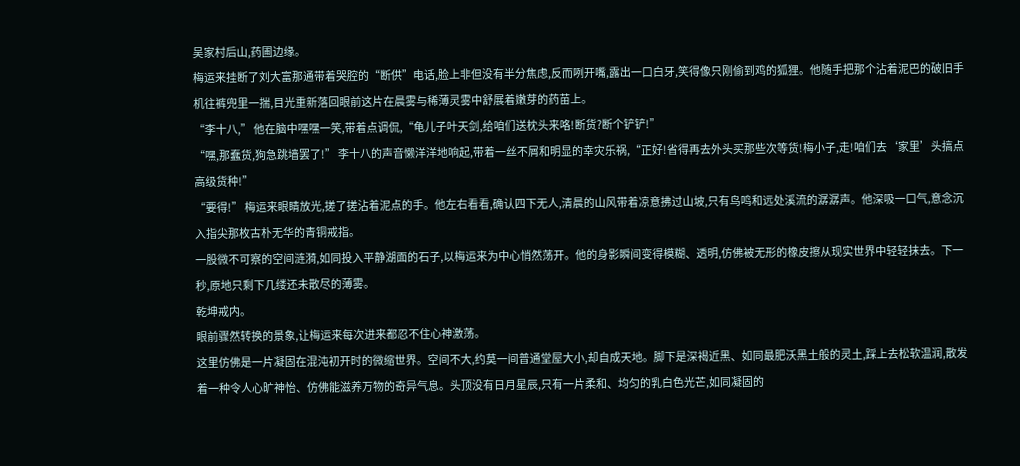吴家村后山,药圃边缘。
梅运来挂断了刘大富那通带着哭腔的“断供”电话,脸上非但没有半分焦虑,反而咧开嘴,露出一口白牙,笑得像只刚偷到鸡的狐狸。他随手把那个沾着泥巴的破旧手机往裤兜里一揣,目光重新落回眼前这片在晨雾与稀薄灵雾中舒展着嫩芽的药苗上。
“李十八,” 他在脑中嘿嘿一笑,带着点调侃,“龟儿子叶天剑,给咱们送枕头来咯!断货?断个铲铲!”
“嘿,那蠢货,狗急跳墙罢了!” 李十八的声音懒洋洋地响起,带着一丝不屑和明显的幸灾乐祸,“正好!省得再去外头买那些次等货!梅小子,走!咱们去‘家里’头搞点高级货种!”
“要得!” 梅运来眼睛放光,搓了搓沾着泥点的手。他左右看看,确认四下无人,清晨的山风带着凉意拂过山坡,只有鸟鸣和远处溪流的潺潺声。他深吸一口气,意念沉入指尖那枚古朴无华的青铜戒指。
一股微不可察的空间涟漪,如同投入平静湖面的石子,以梅运来为中心悄然荡开。他的身影瞬间变得模糊、透明,仿佛被无形的橡皮擦从现实世界中轻轻抹去。下一秒,原地只剩下几缕还未散尽的薄雾。
乾坤戒内。
眼前骤然转换的景象,让梅运来每次进来都忍不住心神激荡。
这里仿佛是一片凝固在混沌初开时的微缩世界。空间不大,约莫一间普通堂屋大小,却自成天地。脚下是深褐近黑、如同最肥沃黑土般的灵土,踩上去松软温润,散发着一种令人心旷神怡、仿佛能滋养万物的奇异气息。头顶没有日月星辰,只有一片柔和、均匀的乳白色光芒,如同凝固的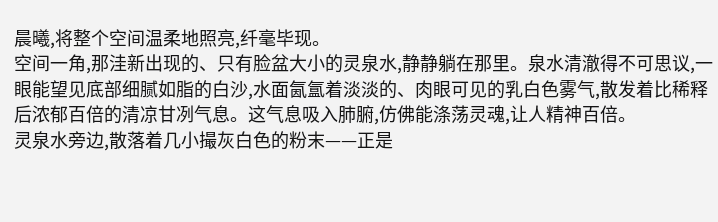晨曦,将整个空间温柔地照亮,纤毫毕现。
空间一角,那洼新出现的、只有脸盆大小的灵泉水,静静躺在那里。泉水清澈得不可思议,一眼能望见底部细腻如脂的白沙,水面氤氲着淡淡的、肉眼可见的乳白色雾气,散发着比稀释后浓郁百倍的清凉甘冽气息。这气息吸入肺腑,仿佛能涤荡灵魂,让人精神百倍。
灵泉水旁边,散落着几小撮灰白色的粉末——正是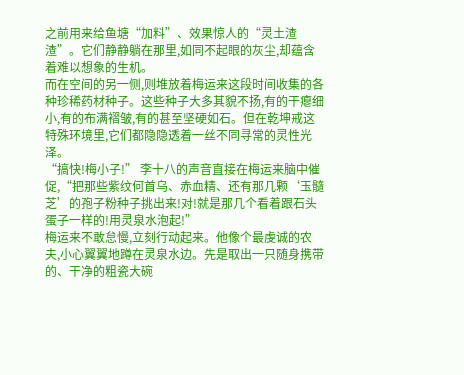之前用来给鱼塘“加料”、效果惊人的“灵土渣渣”。它们静静躺在那里,如同不起眼的灰尘,却蕴含着难以想象的生机。
而在空间的另一侧,则堆放着梅运来这段时间收集的各种珍稀药材种子。这些种子大多其貌不扬,有的干瘪细小,有的布满褶皱,有的甚至坚硬如石。但在乾坤戒这特殊环境里,它们都隐隐透着一丝不同寻常的灵性光泽。
“搞快!梅小子!” 李十八的声音直接在梅运来脑中催促,“把那些紫纹何首乌、赤血精、还有那几颗‘玉髓芝’的孢子粉种子挑出来!对!就是那几个看着跟石头蛋子一样的!用灵泉水泡起!”
梅运来不敢怠慢,立刻行动起来。他像个最虔诚的农夫,小心翼翼地蹲在灵泉水边。先是取出一只随身携带的、干净的粗瓷大碗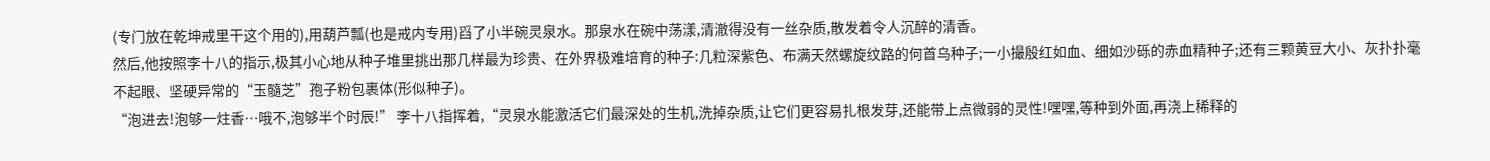(专门放在乾坤戒里干这个用的),用葫芦瓢(也是戒内专用)舀了小半碗灵泉水。那泉水在碗中荡漾,清澈得没有一丝杂质,散发着令人沉醉的清香。
然后,他按照李十八的指示,极其小心地从种子堆里挑出那几样最为珍贵、在外界极难培育的种子:几粒深紫色、布满天然螺旋纹路的何首乌种子;一小撮殷红如血、细如沙砾的赤血精种子;还有三颗黄豆大小、灰扑扑毫不起眼、坚硬异常的“玉髓芝”孢子粉包裹体(形似种子)。
“泡进去!泡够一炷香…哦不,泡够半个时辰!” 李十八指挥着,“灵泉水能激活它们最深处的生机,洗掉杂质,让它们更容易扎根发芽,还能带上点微弱的灵性!嘿嘿,等种到外面,再浇上稀释的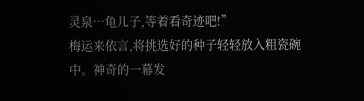灵泉…龟儿子,等着看奇迹吧!”
梅运来依言,将挑选好的种子轻轻放入粗瓷碗中。神奇的一幕发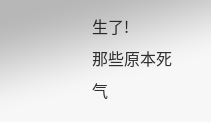生了!
那些原本死气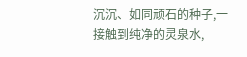沉沉、如同顽石的种子,一接触到纯净的灵泉水,